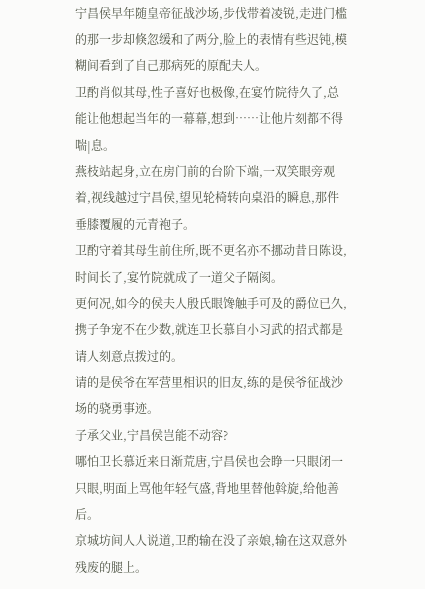宁昌侯早年随皇帝征战沙场,步伐带着凌锐,走进门槛的那一步却倏忽缓和了两分,脸上的表情有些迟钝,模糊间看到了自己那病死的原配夫人。
卫酌肖似其母,性子喜好也极像,在宴竹院待久了,总能让他想起当年的一幕幕,想到……让他片刻都不得喘|息。
燕枝站起身,立在房门前的台阶下端,一双笑眼旁观着,视线越过宁昌侯,望见轮椅转向桌沿的瞬息,那件垂膝覆履的元青袍子。
卫酌守着其母生前住所,既不更名亦不挪动昔日陈设,时间长了,宴竹院就成了一道父子隔阂。
更何况,如今的侯夫人殷氏眼馋触手可及的爵位已久,携子争宠不在少数,就连卫长慕自小习武的招式都是请人刻意点拨过的。
请的是侯爷在军营里相识的旧友,练的是侯爷征战沙场的骁勇事迹。
子承父业,宁昌侯岂能不动容?
哪怕卫长慕近来日渐荒唐,宁昌侯也会睁一只眼闭一只眼,明面上骂他年轻气盛,背地里替他斡旋,给他善后。
京城坊间人人说道,卫酌输在没了亲娘,输在这双意外残废的腿上。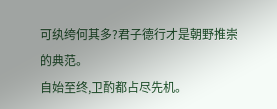可纨绔何其多?君子德行才是朝野推崇的典范。
自始至终,卫酌都占尽先机。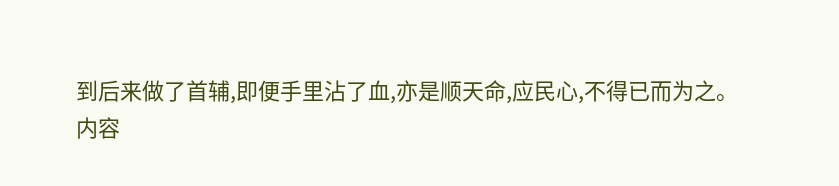到后来做了首辅,即便手里沾了血,亦是顺天命,应民心,不得已而为之。
内容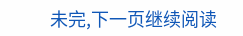未完,下一页继续阅读